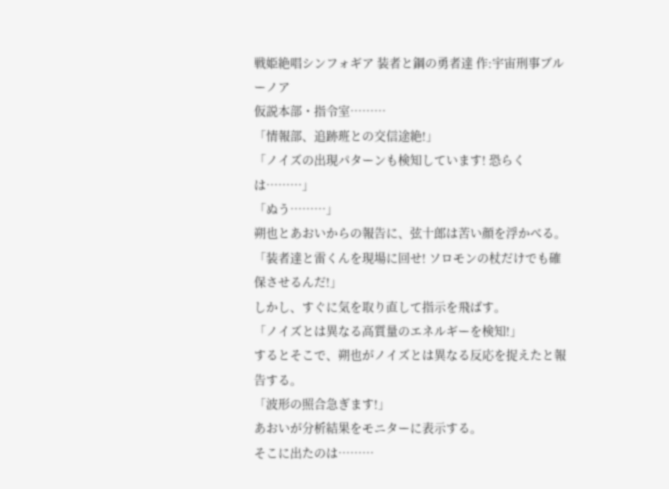戦姫絶唱シンフォギア 装者と鋼の勇者達 作:宇宙刑事ブルーノア
仮説本部・指令室………
「情報部、追跡班との交信途絶!」
「ノイズの出現パターンも検知しています! 恐らくは………」
「ぬう………」
朔也とあおいからの報告に、弦十郎は苦い顔を浮かべる。
「装者達と雷くんを現場に回せ! ソロモンの杖だけでも確保させるんだ!」
しかし、すぐに気を取り直して指示を飛ばす。
「ノイズとは異なる高質量のエネルギーを検知!」
するとそこで、朔也がノイズとは異なる反応を捉えたと報告する。
「波形の照合急ぎます!」
あおいが分析結果をモニターに表示する。
そこに出たのは………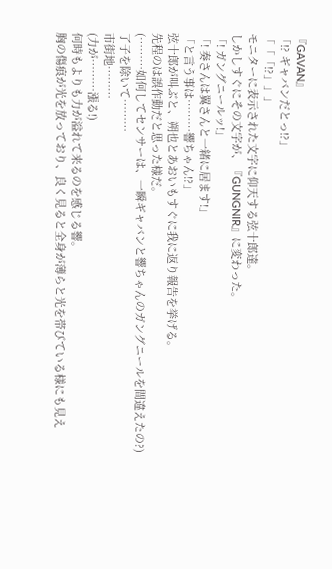『GAVAN』
「!? ギャバンだとっ!?」
「「「!?」」」
モニターに表示された文字に仰天する弦十郎達。
しかしすぐにその文字が、『GUNGNIR』に変わった。
「! ガングニールッ!」
「! 奏さんは翼さんと一緒に居ます!」
「と言う事は………響ちゃん!?」
弦十郎が叫ぶと、朔也とあおいもすぐに我に返り報告を挙げる。
先程のは誤作動だと思った様だ。
(………如何してセンサーは、一瞬ギャバンと響ちゃんのガングニールを間違えたの?)
了子を除いて………
市街地………
(力が………漲る!)
何時もよりも力が溢れて来るのを感じる響。
胸の傷痕が光を放っており、良く見ると全身が薄らと光を帯びている様にも見え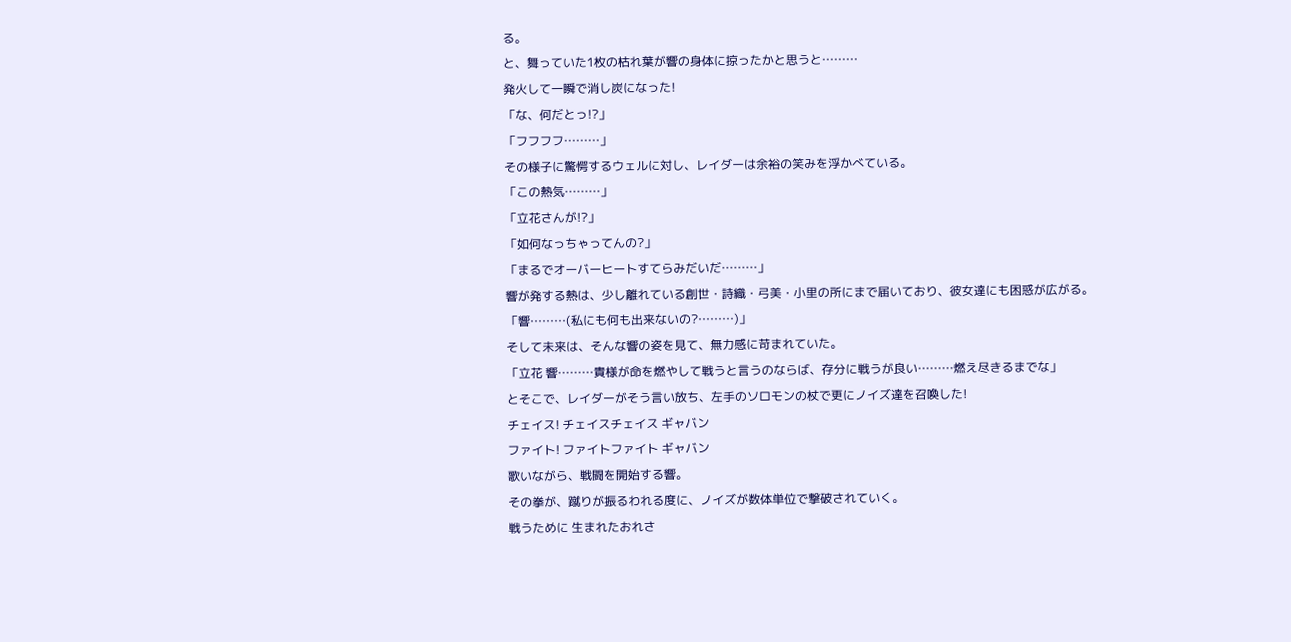る。
と、舞っていた1枚の枯れ葉が響の身体に掠ったかと思うと………
発火して一瞬で消し炭になった!
「な、何だとっ!?」
「フフフフ………」
その様子に驚愕するウェルに対し、レイダーは余裕の笑みを浮かべている。
「この熱気………」
「立花さんが!?」
「如何なっちゃってんの?」
「まるでオーバーヒートすてらみだいだ………」
響が発する熱は、少し離れている創世・詩織・弓美・小里の所にまで届いており、彼女達にも困惑が広がる。
「響………(私にも何も出来ないの?………)」
そして未来は、そんな響の姿を見て、無力感に苛まれていた。
「立花 響………貴様が命を燃やして戦うと言うのならば、存分に戦うが良い………燃え尽きるまでな」
とそこで、レイダーがそう言い放ち、左手のソロモンの杖で更にノイズ達を召喚した!
チェイス! チェイスチェイス ギャバン
ファイト! ファイトファイト ギャバン
歌いながら、戦闘を開始する響。
その拳が、蹴りが振るわれる度に、ノイズが数体単位で撃破されていく。
戦うために 生まれたおれさ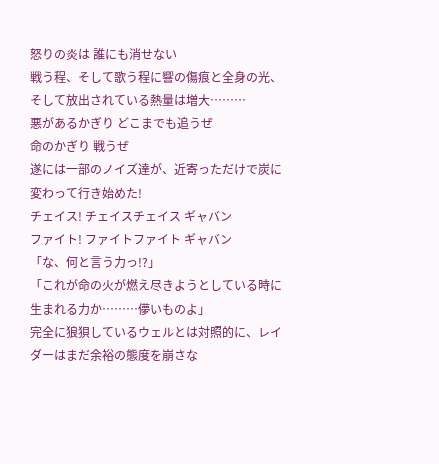怒りの炎は 誰にも消せない
戦う程、そして歌う程に響の傷痕と全身の光、そして放出されている熱量は増大………
悪があるかぎり どこまでも追うぜ
命のかぎり 戦うぜ
遂には一部のノイズ達が、近寄っただけで炭に変わって行き始めた!
チェイス! チェイスチェイス ギャバン
ファイト! ファイトファイト ギャバン
「な、何と言う力っ!?」
「これが命の火が燃え尽きようとしている時に生まれる力か………儚いものよ」
完全に狼狽しているウェルとは対照的に、レイダーはまだ余裕の態度を崩さな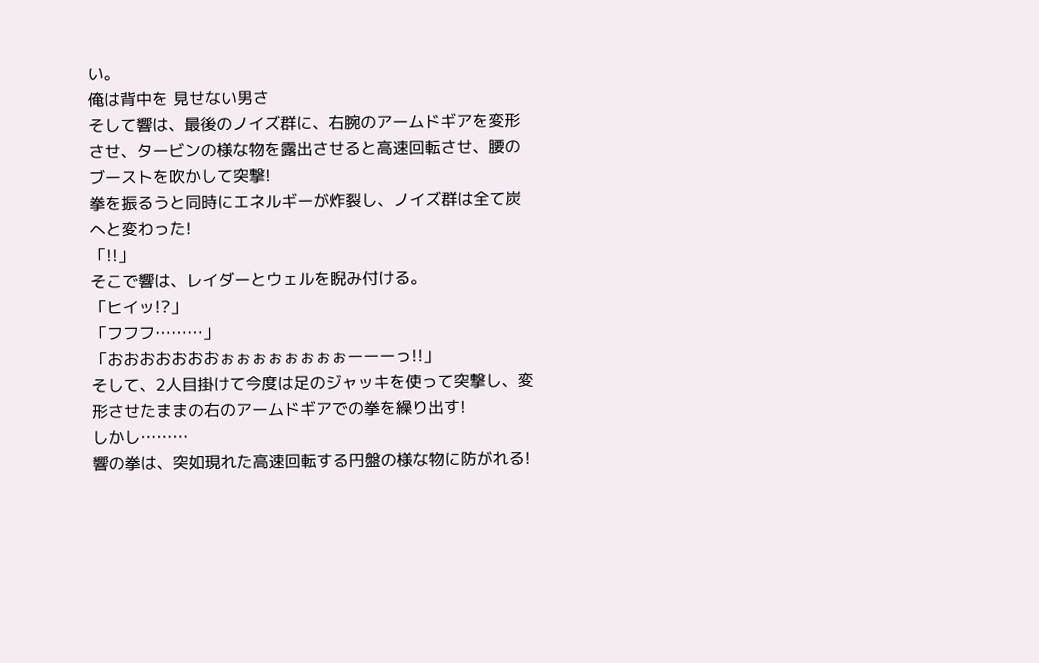い。
俺は背中を 見せない男さ
そして響は、最後のノイズ群に、右腕のアームドギアを変形させ、タービンの様な物を露出させると高速回転させ、腰のブーストを吹かして突撃!
拳を振るうと同時にエネルギーが炸裂し、ノイズ群は全て炭へと変わった!
「!!」
そこで響は、レイダーとウェルを睨み付ける。
「ヒイッ!?」
「フフフ………」
「おおおおおおおぉぉぉぉぉぉぉぉーーーっ!!」
そして、2人目掛けて今度は足のジャッキを使って突撃し、変形させたままの右のアームドギアでの拳を繰り出す!
しかし………
響の拳は、突如現れた高速回転する円盤の様な物に防がれる!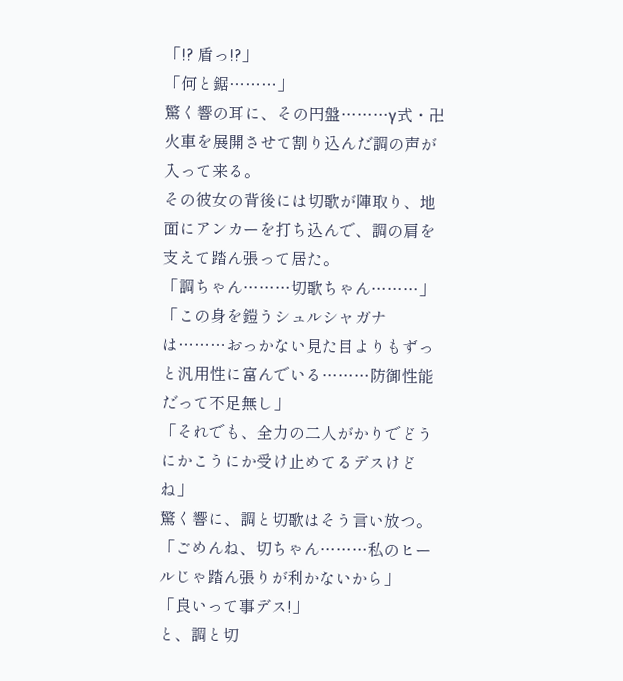「!? 盾っ!?」
「何と鋸………」
驚く響の耳に、その円盤………γ式・卍火車を展開させて割り込んだ調の声が入って来る。
その彼女の背後には切歌が陣取り、地面にアンカーを打ち込んで、調の肩を支えて踏ん張って居た。
「調ちゃん………切歌ちゃん………」
「この身を鎧うシュルシャガナは………おっかない見た目よりもずっと汎用性に富んでいる………防御性能だって不足無し」
「それでも、全力の二人がかりでどうにかこうにか受け止めてるデスけどね」
驚く響に、調と切歌はそう言い放つ。
「ごめんね、切ちゃん………私のヒールじゃ踏ん張りが利かないから」
「良いって事デス!」
と、調と切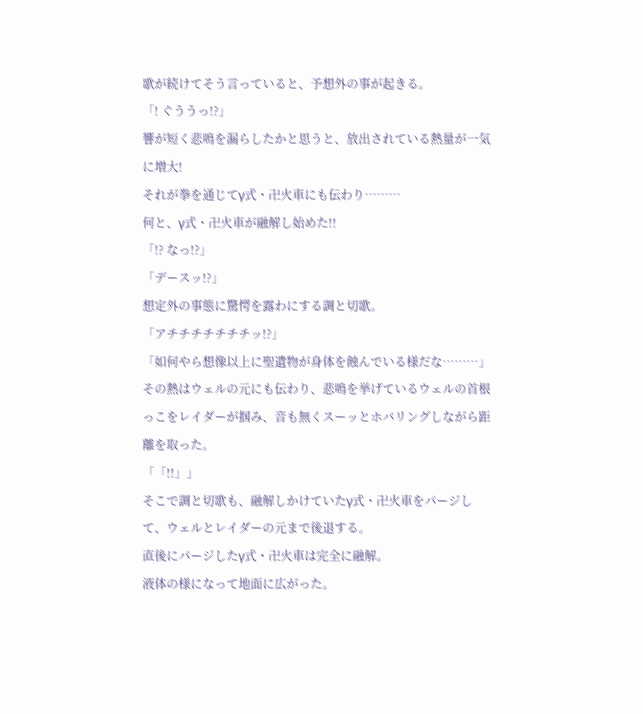歌が続けてそう言っていると、予想外の事が起きる。
「! ぐううっ!?」
響が短く悲鳴を漏らしたかと思うと、放出されている熱量が一気に増大!
それが拳を通じてγ式・卍火車にも伝わり………
何と、γ式・卍火車が融解し始めた!!
「!? なっ!?」
「デースッ!?」
想定外の事態に驚愕を露わにする調と切歌。
「アチチチチチチチッ!?」
「如何やら想像以上に聖遺物が身体を蝕んでいる様だな………」
その熱はウェルの元にも伝わり、悲鳴を挙げているウェルの首根っこをレイダーが掴み、音も無くスーッとホバリングしながら距離を取った。
「「!!」」
そこで調と切歌も、融解しかけていたγ式・卍火車をパージして、ウェルとレイダーの元まで後退する。
直後にパージしたγ式・卍火車は完全に融解。
液体の様になって地面に広がった。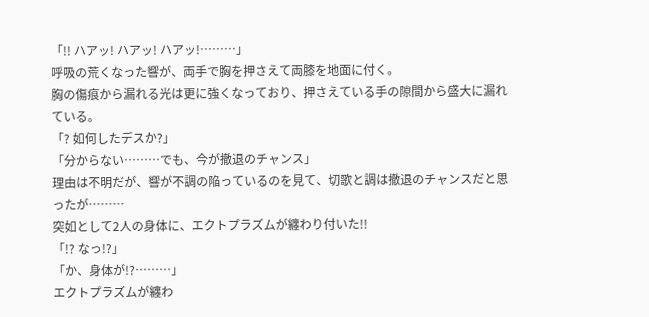「!! ハアッ! ハアッ! ハアッ!………」
呼吸の荒くなった響が、両手で胸を押さえて両膝を地面に付く。
胸の傷痕から漏れる光は更に強くなっており、押さえている手の隙間から盛大に漏れている。
「? 如何したデスか?」
「分からない………でも、今が撤退のチャンス」
理由は不明だが、響が不調の陥っているのを見て、切歌と調は撤退のチャンスだと思ったが………
突如として2人の身体に、エクトプラズムが纏わり付いた!!
「!? なっ!?」
「か、身体が!?………」
エクトプラズムが纏わ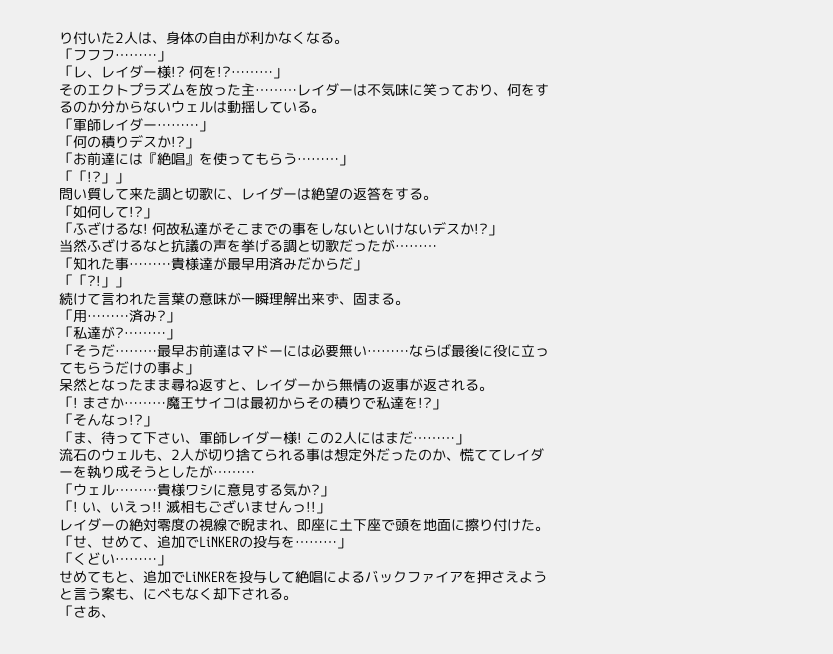り付いた2人は、身体の自由が利かなくなる。
「フフフ………」
「レ、レイダー様!? 何を!?………」
そのエクトプラズムを放った主………レイダーは不気味に笑っており、何をするのか分からないウェルは動揺している。
「軍師レイダー………」
「何の積りデスか!?」
「お前達には『絶唱』を使ってもらう………」
「「!?」」
問い質して来た調と切歌に、レイダーは絶望の返答をする。
「如何して!?」
「ふざけるな! 何故私達がそこまでの事をしないといけないデスか!?」
当然ふざけるなと抗議の声を挙げる調と切歌だったが………
「知れた事………貴様達が最早用済みだからだ」
「「?!」」
続けて言われた言葉の意味が一瞬理解出来ず、固まる。
「用………済み?」
「私達が?………」
「そうだ………最早お前達はマドーには必要無い………ならば最後に役に立ってもらうだけの事よ」
呆然となったまま尋ね返すと、レイダーから無情の返事が返される。
「! まさか………魔王サイコは最初からその積りで私達を!?」
「そんなっ!?」
「ま、待って下さい、軍師レイダー様! この2人にはまだ………」
流石のウェルも、2人が切り捨てられる事は想定外だったのか、慌ててレイダーを執り成そうとしたが………
「ウェル………貴様ワシに意見する気か?」
「! い、いえっ!! 滅相もございませんっ!!」
レイダーの絶対零度の視線で睨まれ、即座に土下座で頭を地面に擦り付けた。
「せ、せめて、追加でLiNKERの投与を………」
「くどい………」
せめてもと、追加でLiNKERを投与して絶唱によるバックファイアを押さえようと言う案も、にべもなく却下される。
「さあ、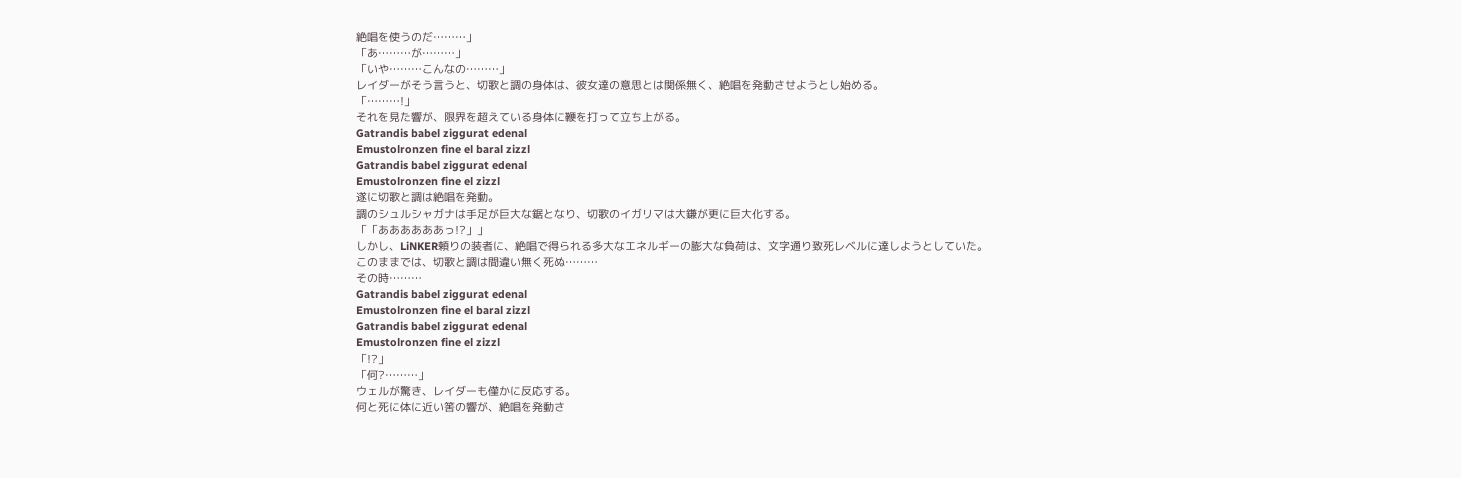絶唱を使うのだ………」
「あ………が………」
「いや………こんなの………」
レイダーがそう言うと、切歌と調の身体は、彼女達の意思とは関係無く、絶唱を発動させようとし始める。
「………!」
それを見た響が、限界を超えている身体に鞭を打って立ち上がる。
Gatrandis babel ziggurat edenal
Emustolronzen fine el baral zizzl
Gatrandis babel ziggurat edenal
Emustolronzen fine el zizzl
遂に切歌と調は絶唱を発動。
調のシュルシャガナは手足が巨大な鋸となり、切歌のイガリマは大鎌が更に巨大化する。
「「ああああああっ!?」」
しかし、LiNKER頼りの装者に、絶唱で得られる多大なエネルギーの膨大な負荷は、文字通り致死レベルに達しようとしていた。
このままでは、切歌と調は間違い無く死ぬ………
その時………
Gatrandis babel ziggurat edenal
Emustolronzen fine el baral zizzl
Gatrandis babel ziggurat edenal
Emustolronzen fine el zizzl
「!?」
「何?………」
ウェルが驚き、レイダーも僅かに反応する。
何と死に体に近い筈の響が、絶唱を発動さ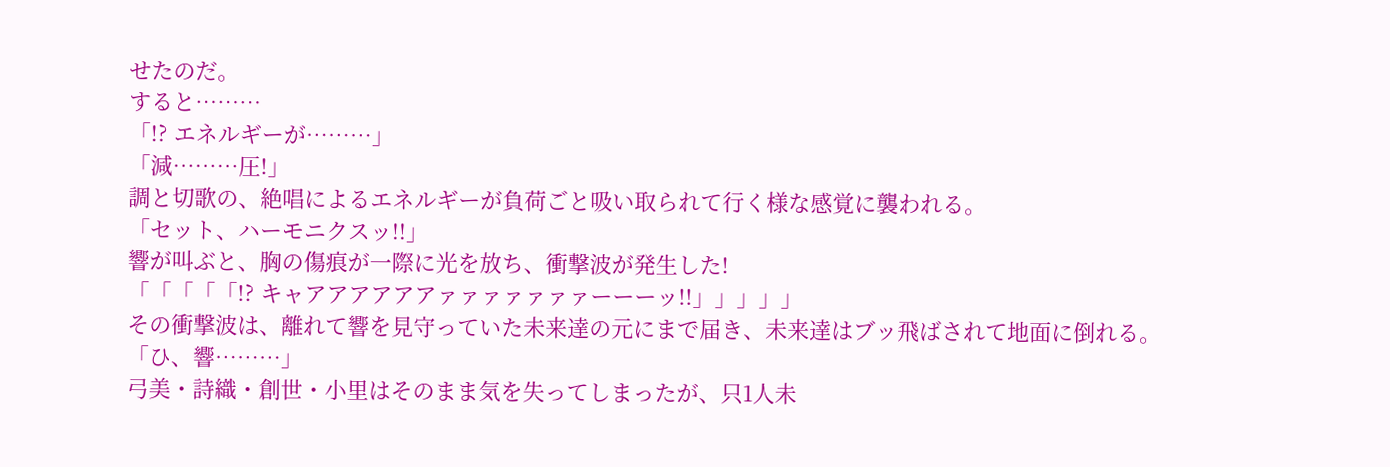せたのだ。
すると………
「!? エネルギーが………」
「減………圧!」
調と切歌の、絶唱によるエネルギーが負荷ごと吸い取られて行く様な感覚に襲われる。
「セット、ハーモニクスッ!!」
響が叫ぶと、胸の傷痕が一際に光を放ち、衝撃波が発生した!
「「「「「!? キャアアアアアアァァァァァァァーーーッ!!」」」」」
その衝撃波は、離れて響を見守っていた未来達の元にまで届き、未来達はブッ飛ばされて地面に倒れる。
「ひ、響………」
弓美・詩織・創世・小里はそのまま気を失ってしまったが、只1人未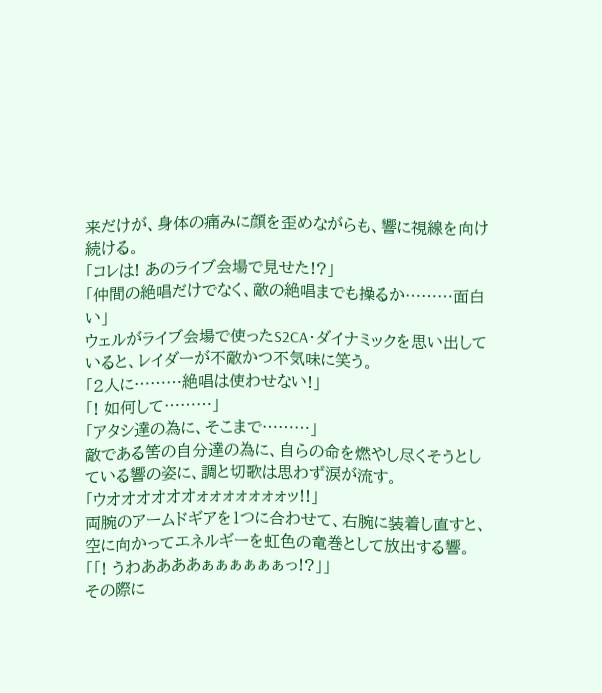来だけが、身体の痛みに顔を歪めながらも、響に視線を向け続ける。
「コレは! あのライブ会場で見せた!?」
「仲間の絶唱だけでなく、敵の絶唱までも操るか………面白い」
ウェルがライブ会場で使ったS2CA・ダイナミックを思い出していると、レイダーが不敵かつ不気味に笑う。
「2人に………絶唱は使わせない!」
「! 如何して………」
「アタシ達の為に、そこまで………」
敵である筈の自分達の為に、自らの命を燃やし尽くそうとしている響の姿に、調と切歌は思わず涙が流す。
「ウオオオオオオォォォォォォォッ!!」
両腕のアームドギアを1つに合わせて、右腕に装着し直すと、空に向かってエネルギーを虹色の竜巻として放出する響。
「「! うわああああぁぁぁぁぁぁっ!?」」
その際に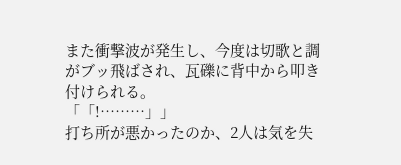また衝撃波が発生し、今度は切歌と調がブッ飛ばされ、瓦礫に背中から叩き付けられる。
「「!………」」
打ち所が悪かったのか、2人は気を失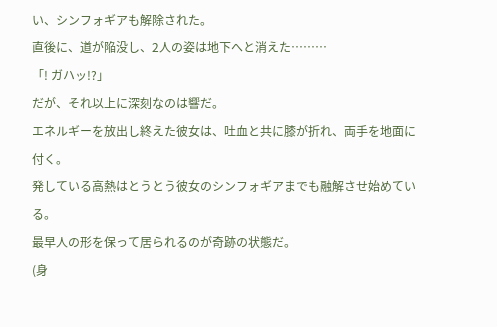い、シンフォギアも解除された。
直後に、道が陥没し、2人の姿は地下へと消えた………
「! ガハッ!?」
だが、それ以上に深刻なのは響だ。
エネルギーを放出し終えた彼女は、吐血と共に膝が折れ、両手を地面に付く。
発している高熱はとうとう彼女のシンフォギアまでも融解させ始めている。
最早人の形を保って居られるのが奇跡の状態だ。
(身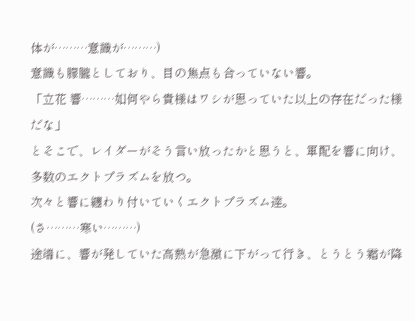体が………意識が………)
意識も朦朧としており、目の焦点も合っていない響。
「立花 響………如何やら貴様はワシが思っていた以上の存在だった様だな」
とそこで、レイダーがそう言い放ったかと思うと、軍配を響に向け、多数のエクトプラズムを放つ。
次々と響に纏わり付いていくエクトプラズム達。
(さ………寒い………)
途端に、響が発していた高熱が急激に下がって行き、とうとう霜が降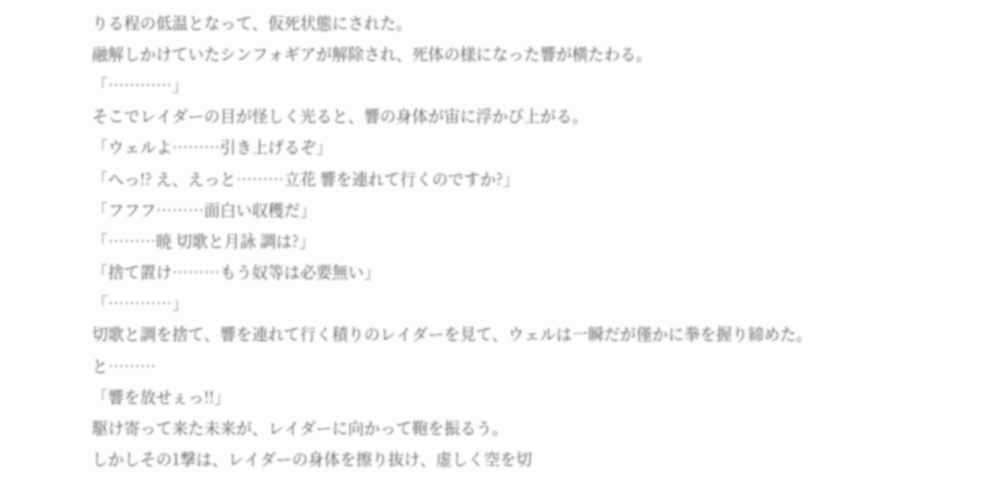りる程の低温となって、仮死状態にされた。
融解しかけていたシンフォギアが解除され、死体の様になった響が横たわる。
「…………」
そこでレイダーの目が怪しく光ると、響の身体が宙に浮かび上がる。
「ウェルよ………引き上げるぞ」
「へっ!? え、えっと………立花 響を連れて行くのですか?」
「フフフ………面白い収穫だ」
「………暁 切歌と月詠 調は?」
「捨て置け………もう奴等は必要無い」
「…………」
切歌と調を捨て、響を連れて行く積りのレイダーを見て、ウェルは一瞬だが僅かに拳を握り締めた。
と………
「響を放せぇっ!!」
駆け寄って来た未来が、レイダーに向かって鞄を振るう。
しかしその1撃は、レイダーの身体を擦り抜け、虚しく空を切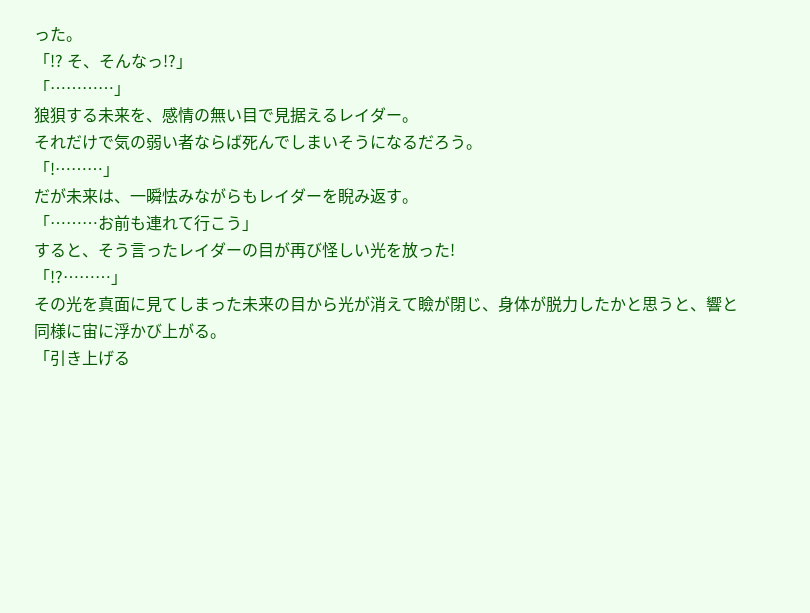った。
「!? そ、そんなっ!?」
「…………」
狼狽する未来を、感情の無い目で見据えるレイダー。
それだけで気の弱い者ならば死んでしまいそうになるだろう。
「!………」
だが未来は、一瞬怯みながらもレイダーを睨み返す。
「………お前も連れて行こう」
すると、そう言ったレイダーの目が再び怪しい光を放った!
「!?………」
その光を真面に見てしまった未来の目から光が消えて瞼が閉じ、身体が脱力したかと思うと、響と同様に宙に浮かび上がる。
「引き上げる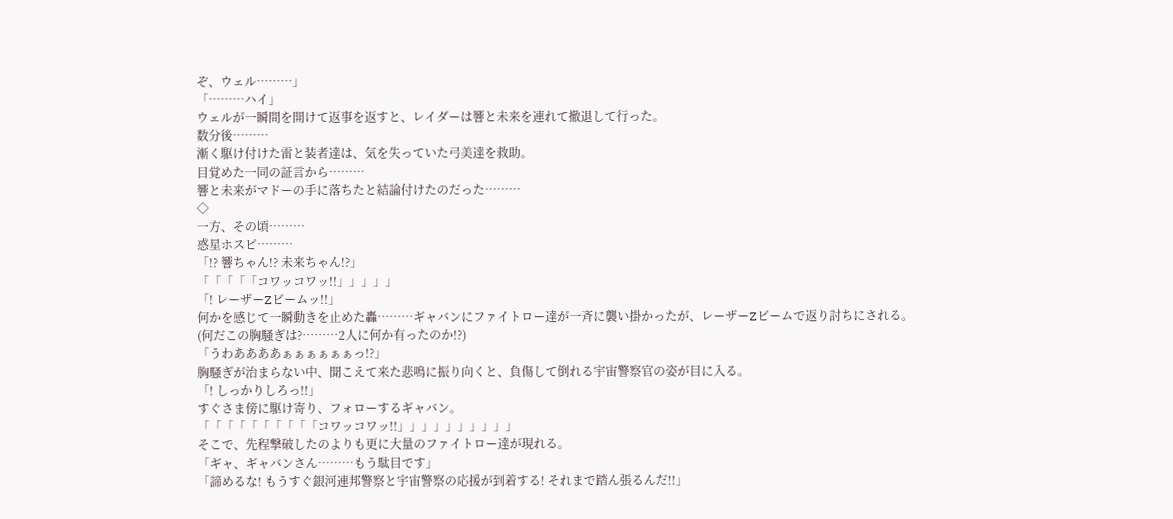ぞ、ウェル………」
「………ハイ」
ウェルが一瞬間を開けて返事を返すと、レイダーは響と未来を連れて撤退して行った。
数分後………
漸く駆け付けた雷と装者達は、気を失っていた弓美達を救助。
目覚めた一同の証言から………
響と未来がマドーの手に落ちたと結論付けたのだった………
◇
一方、その頃………
惑星ホスピ………
「!? 響ちゃん!? 未来ちゃん!?」
「「「「「コワッコワッ!!」」」」」
「! レーザーZビームッ!!」
何かを感じて一瞬動きを止めた轟………ギャバンにファイトロー達が一斉に襲い掛かったが、レーザーZビームで返り討ちにされる。
(何だこの胸騒ぎは?………2人に何か有ったのか!?)
「うわああああぁぁぁぁぁぁっ!?」
胸騒ぎが治まらない中、聞こえて来た悲鳴に振り向くと、負傷して倒れる宇宙警察官の姿が目に入る。
「! しっかりしろっ!!」
すぐさま傍に駆け寄り、フォローするギャバン。
「「「「「「「「「「コワッコワッ!!」」」」」」」」」」
そこで、先程撃破したのよりも更に大量のファイトロー達が現れる。
「ギャ、ギャバンさん………もう駄目です」
「諦めるな! もうすぐ銀河連邦警察と宇宙警察の応援が到着する! それまで踏ん張るんだ!!」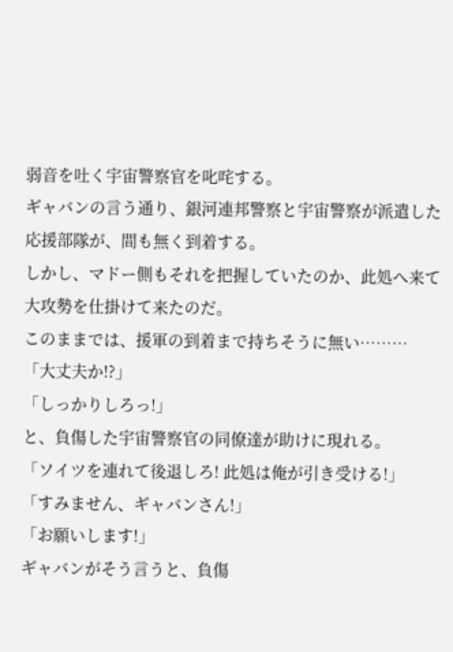弱音を吐く宇宙警察官を叱咤する。
ギャバンの言う通り、銀河連邦警察と宇宙警察が派遣した応援部隊が、間も無く到着する。
しかし、マドー側もそれを把握していたのか、此処へ来て大攻勢を仕掛けて来たのだ。
このままでは、援軍の到着まで持ちそうに無い………
「大丈夫か!?」
「しっかりしろっ!」
と、負傷した宇宙警察官の同僚達が助けに現れる。
「ソイツを連れて後退しろ! 此処は俺が引き受ける!」
「すみません、ギャバンさん!」
「お願いします!」
ギャバンがそう言うと、負傷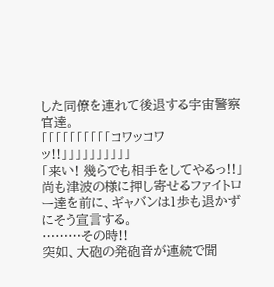した同僚を連れて後退する宇宙警察官達。
「「「「「「「「「「コワッコワッ!!」」」」」」」」」」
「来い! 幾らでも相手をしてやるっ!!」
尚も津波の様に押し寄せるファイトロー達を前に、ギャバンは1歩も退かずにそう宣言する。
………その時!!
突如、大砲の発砲音が連続で聞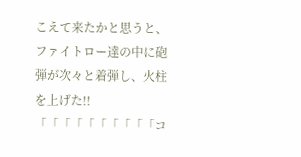こえて来たかと思うと、ファイトロー達の中に砲弾が次々と着弾し、火柱を上げた!!
「「「「「「「「「「コ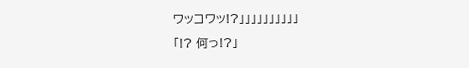ワッコワッ!?」」」」」」」」」」
「!? 何っ!?」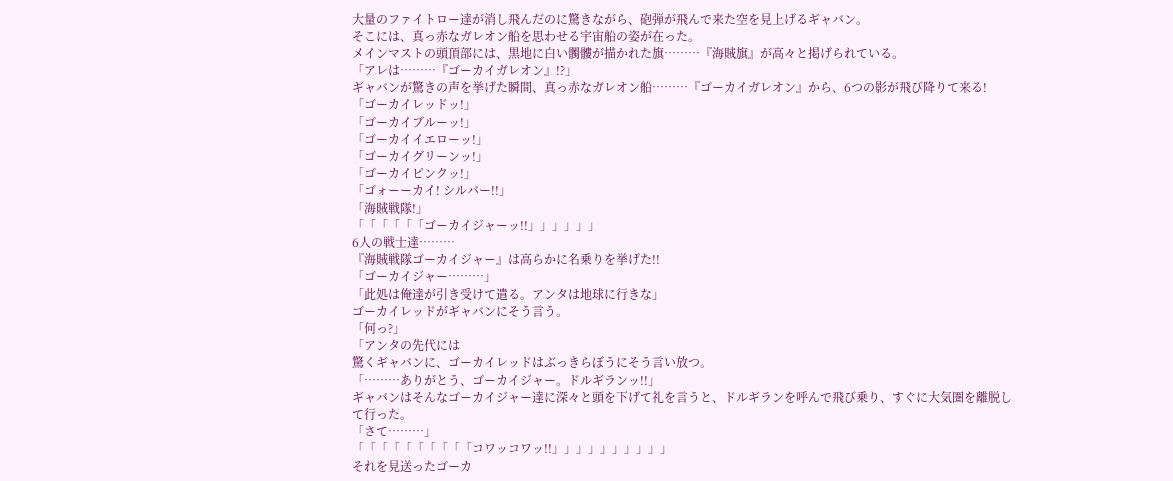大量のファイトロー達が消し飛んだのに驚きながら、砲弾が飛んで来た空を見上げるギャバン。
そこには、真っ赤なガレオン船を思わせる宇宙船の姿が在った。
メインマストの頭頂部には、黒地に白い髑髏が描かれた旗………『海賊旗』が高々と掲げられている。
「アレは………『ゴーカイガレオン』!?」
ギャバンが驚きの声を挙げた瞬間、真っ赤なガレオン船………『ゴーカイガレオン』から、6つの影が飛び降りて来る!
「ゴーカイレッドッ!」
「ゴーカイブルーッ!」
「ゴーカイイエローッ!」
「ゴーカイグリーンッ!」
「ゴーカイピンクッ!」
「ゴォーーカイ! シルバー!!」
「海賊戦隊!」
「「「「「「ゴーカイジャーッ!!」」」」」」
6人の戦士達………
『海賊戦隊ゴーカイジャー』は高らかに名乗りを挙げた!!
「ゴーカイジャー………」
「此処は俺達が引き受けて遣る。アンタは地球に行きな」
ゴーカイレッドがギャバンにそう言う。
「何っ?」
「アンタの先代には
驚くギャバンに、ゴーカイレッドはぶっきらぼうにそう言い放つ。
「………ありがとう、ゴーカイジャー。ドルギランッ!!」
ギャバンはそんなゴーカイジャー達に深々と頭を下げて礼を言うと、ドルギランを呼んで飛び乗り、すぐに大気圏を離脱して行った。
「さて………」
「「「「「「「「「「コワッコワッ!!」」」」」」」」」」
それを見送ったゴーカ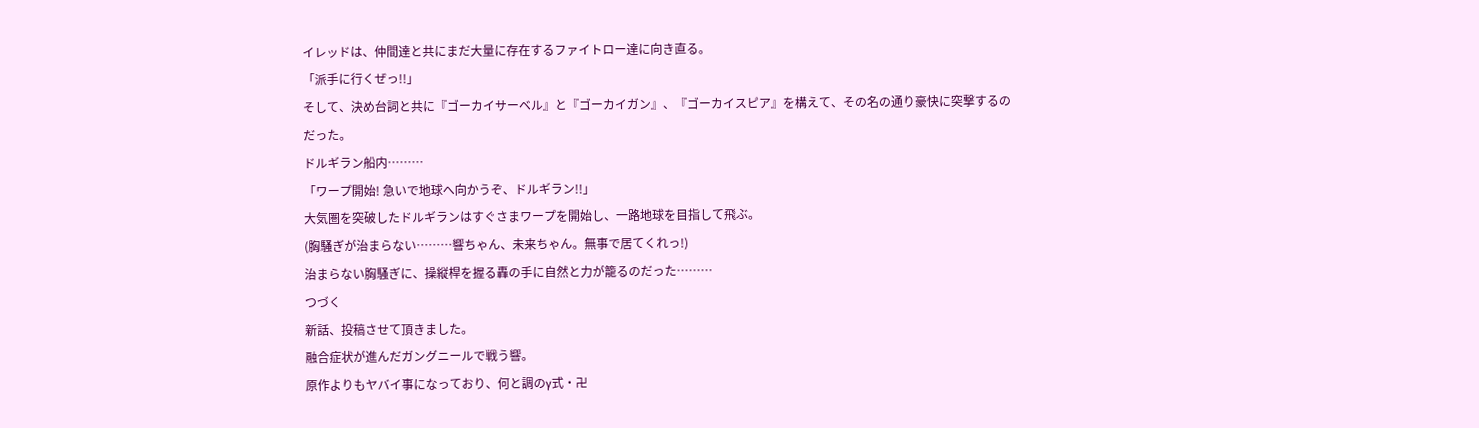イレッドは、仲間達と共にまだ大量に存在するファイトロー達に向き直る。
「派手に行くぜっ!!」
そして、決め台詞と共に『ゴーカイサーベル』と『ゴーカイガン』、『ゴーカイスピア』を構えて、その名の通り豪快に突撃するのだった。
ドルギラン船内………
「ワープ開始! 急いで地球へ向かうぞ、ドルギラン!!」
大気圏を突破したドルギランはすぐさまワープを開始し、一路地球を目指して飛ぶ。
(胸騒ぎが治まらない………響ちゃん、未来ちゃん。無事で居てくれっ!)
治まらない胸騒ぎに、操縦桿を握る轟の手に自然と力が籠るのだった………
つづく
新話、投稿させて頂きました。
融合症状が進んだガングニールで戦う響。
原作よりもヤバイ事になっており、何と調のγ式・卍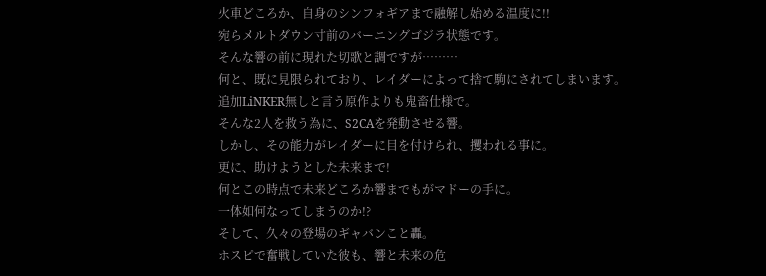火車どころか、自身のシンフォギアまで融解し始める温度に!!
宛らメルトダウン寸前のバーニングゴジラ状態です。
そんな響の前に現れた切歌と調ですが………
何と、既に見限られており、レイダーによって捨て駒にされてしまいます。
追加LiNKER無しと言う原作よりも鬼畜仕様で。
そんな2人を救う為に、S2CAを発動させる響。
しかし、その能力がレイダーに目を付けられ、攫われる事に。
更に、助けようとした未来まで!
何とこの時点で未来どころか響までもがマドーの手に。
一体如何なってしまうのか!?
そして、久々の登場のギャバンこと轟。
ホスピで奮戦していた彼も、響と未来の危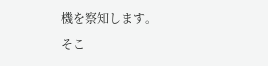機を察知します。
そこ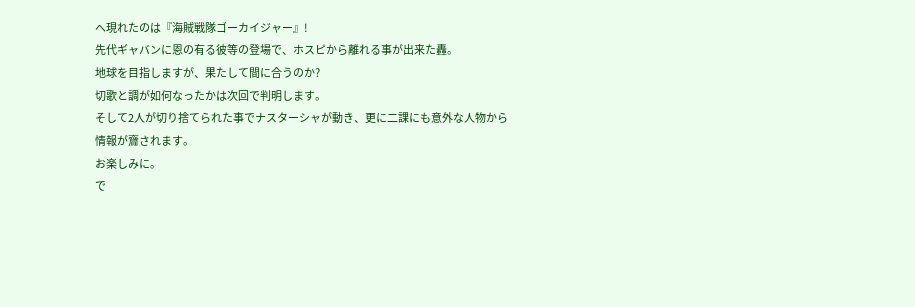へ現れたのは『海賊戦隊ゴーカイジャー』!
先代ギャバンに恩の有る彼等の登場で、ホスピから離れる事が出来た轟。
地球を目指しますが、果たして間に合うのか?
切歌と調が如何なったかは次回で判明します。
そして2人が切り捨てられた事でナスターシャが動き、更に二課にも意外な人物から情報が齎されます。
お楽しみに。
で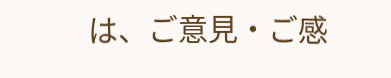は、ご意見・ご感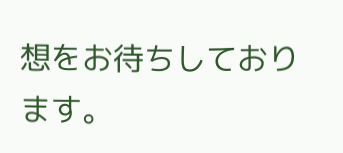想をお待ちしております。